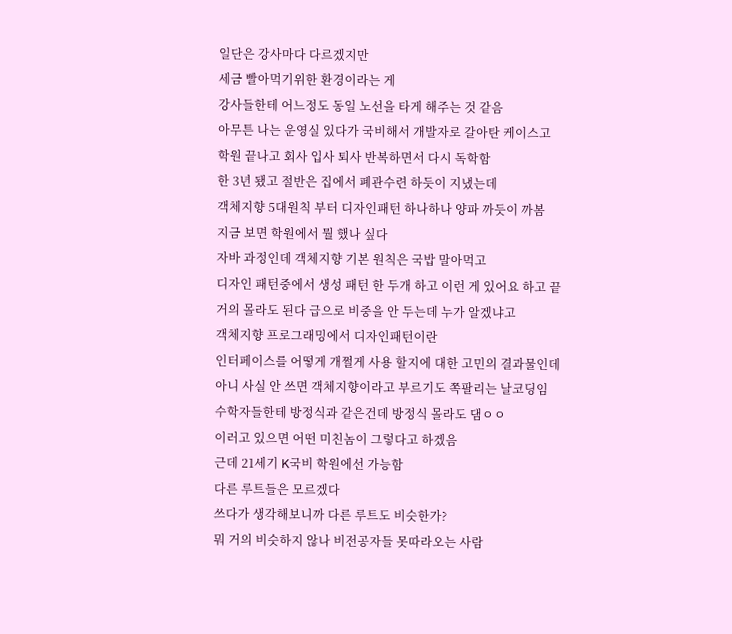일단은 강사마다 다르겠지만
세금 빨아먹기위한 환경이라는 게
강사들한테 어느정도 동일 노선을 타게 해주는 것 같음
아무튼 나는 운영실 있다가 국비해서 개발자로 갈아탄 케이스고
학원 끝나고 회사 입사 퇴사 반복하면서 다시 독학함
한 3년 됐고 절반은 집에서 폐관수련 하듯이 지냈는데
객체지향 5대원칙 부터 디자인패턴 하나하나 양파 까듯이 까봄
지금 보면 학원에서 뭘 했나 싶다
자바 과정인데 객체지향 기본 원칙은 국밥 말아먹고
디자인 패턴중에서 생성 패턴 한 두개 하고 이런 게 있어요 하고 끝
거의 몰라도 된다 급으로 비중을 안 두는데 누가 알겠냐고
객체지향 프로그래밍에서 디자인패턴이란
인터페이스를 어떻게 개쩔게 사용 할지에 대한 고민의 결과물인데
아니 사실 안 쓰면 객체지향이라고 부르기도 쪽팔리는 날코딩임
수학자들한테 방정식과 같은건데 방정식 몰라도 댐ㅇㅇ
이러고 있으면 어떤 미친놈이 그렇다고 하겠음
근데 21세기 K국비 학원에선 가능함
다른 루트들은 모르겠다
쓰다가 생각해보니까 다른 루트도 비슷한가?
뭐 거의 비슷하지 않나 비전공자들 못따라오는 사람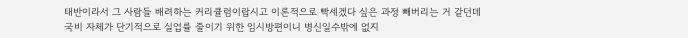태반이라서 그 사람들 배려하는 커리큘럼이랍시고 이론적으로 빡세겠다 싶은 과정 빼버리는 거 같던데
국비 자체가 단기적으로 실업률 줄이기 위한 임시방편이니 병신일수밖에 없지